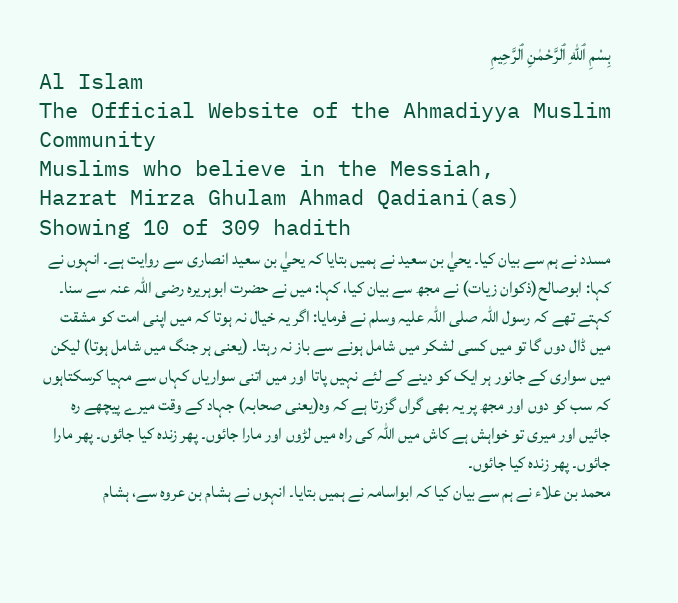بِسْمِ ٱللّٰهِ ٱلرَّحْمٰنِ ٱلرَّحِيمِ
Al Islam
The Official Website of the Ahmadiyya Muslim Community
Muslims who believe in the Messiah,
Hazrat Mirza Ghulam Ahmad Qadiani(as)
Showing 10 of 309 hadith
مسدد نے ہم سے بیان کیا۔ یحيٰ بن سعید نے ہمیں بتایا کہ یحيٰ بن سعید انصاری سے روایت ہے۔ انہوں نے کہا: ابوصالح(ذکوان زیات) نے مجھ سے بیان کیا، کہا: میں نے حضرت ابوہریرہ رضی اللہ عنہ سے سنا۔ کہتے تھے کہ رسول اللہ صلی اللہ علیہ وسلم نے فرمایا: اگر یہ خیال نہ ہوتا کہ میں اپنی امت کو مشقت میں ڈال دوں گا تو میں کسی لشکر میں شامل ہونے سے باز نہ رہتا۔ (یعنی ہر جنگ میں شامل ہوتا) لیکن میں سواری کے جانور ہر ایک کو دینے کے لئے نہیں پاتا اور میں اتنی سواریاں کہاں سے مہیا کرسکتاہوں کہ سب کو دوں اور مجھ پر یہ بھی گراں گزرتا ہے کہ وہ(یعنی صحابہ) جہاد کے وقت میرے پیچھے رہ جائیں اور میری تو خواہش ہے کاش میں اللہ کی راہ میں لڑوں اور مارا جائوں۔ پھر زندہ کیا جائوں۔ پھر مارا جائوں۔ پھر زندہ کیا جائوں۔
محمد بن علاء نے ہم سے بیان کیا کہ ابواسامہ نے ہمیں بتایا۔ انہوں نے ہشام بن عروہ سے، ہشام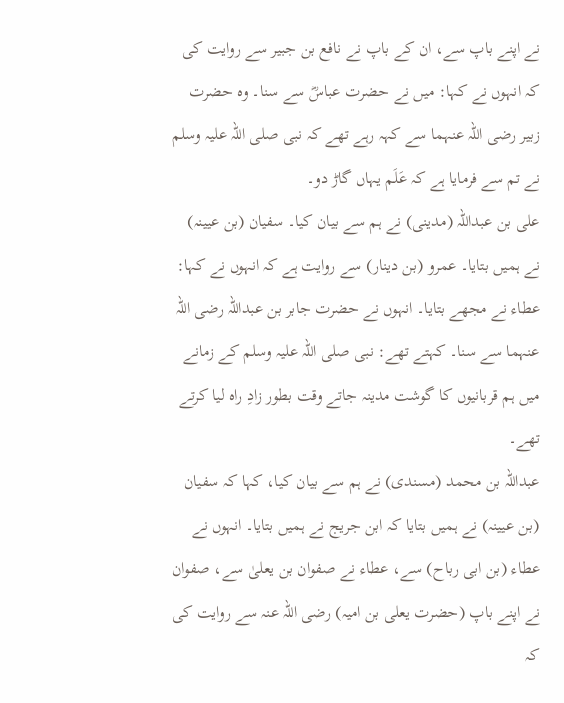نے اپنے باپ سے، ان کے باپ نے نافع بن جبیر سے روایت کی کہ انہوں نے کہا: میں نے حضرت عباسؓ سے سنا۔ وہ حضرت زبیر رضی اللہ عنہما سے کہہ رہے تھے کہ نبی صلی اللہ علیہ وسلم نے تم سے فرمایا ہے کہ عَلَم یہاں گاڑ دو۔
علی بن عبداللہ (مدینی) نے ہم سے بیان کیا۔ سفیان (بن عیینہ) نے ہمیں بتایا۔ عمرو (بن دینار) سے روایت ہے کہ انہوں نے کہا: عطاء نے مجھے بتایا۔ انہوں نے حضرت جابر بن عبداللہ رضی اللہ عنہما سے سنا۔ کہتے تھے: نبی صلی اللہ علیہ وسلم کے زمانے میں ہم قربانیوں کا گوشت مدینہ جاتے وقت بطور زادِ راہ لیا کرتے تھے۔
عبداللہ بن محمد (مسندی) نے ہم سے بیان کیا، کہا کہ سفیان (بن عیینہ) نے ہمیں بتایا کہ ابن جریج نے ہمیں بتایا۔ انہوں نے عطاء (بن ابی رباح) سے، عطاء نے صفوان بن یعلیٰ سے، صفوان نے اپنے باپ (حضرت یعلی بن امیہ) رضی اللہ عنہ سے روایت کی کہ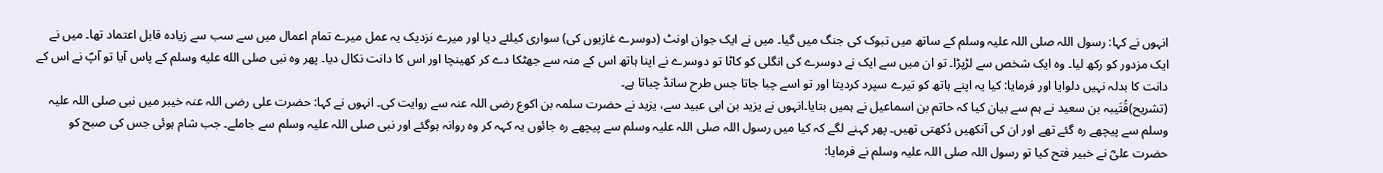انہوں نے کہا: رسول اللہ صلی اللہ علیہ وسلم کے ساتھ میں تبوک کی جنگ میں گیا۔ میں نے ایک جوان اونٹ (دوسرے غازیوں کی) سواری کیلئے دیا اور میرے نزدیک یہ عمل میرے تمام اعمال میں سے سب سے زیادہ قابل اعتماد تھا۔ میں نے ایک مزدور کو رکھ لیا۔ وہ ایک شخص سے لڑپڑا۔ تو ان میں سے ایک نے دوسرے کی انگلی کو کاٹا تو دوسرے نے اپنا ہاتھ اس کے منہ سے جھٹکا دے کر کھینچا اور اس کا دانت نکال دیا۔ پھر وہ نبی صلى الله عليه وسلم کے پاس آیا تو آپؐ نے اس کے دانت کا بدلہ نہیں دلوایا اور فرمایا: کیا یہ اپنے ہاتھ کو تیرے سپرد کردیتا اور تو اسے چبا جاتا جس طرح سانڈ چباتا ہے۔
(تشریح)قُتَیبہ بن سعید نے ہم سے بیان کیا کہ حاتم بن اسماعیل نے ہمیں بتایا۔انہوں نے یزید بن ابی عبید سے، یزید نے حضرت سلمہ بن اکوع رضی اللہ عنہ سے روایت کی۔ انہوں نے کہا: حضرت علی رضی اللہ عنہ خیبر میں نبی صلی اللہ علیہ وسلم سے پیچھے رہ گئے تھے اور ان کی آنکھیں دُکھتی تھیں۔ پھر کہنے لگے کہ کیا میں رسول اللہ صلی اللہ علیہ وسلم سے پیچھے رہ جائوں یہ کہہ کر وہ روانہ ہوگئے اور نبی صلی اللہ علیہ وسلم سے جاملے۔ جب شام ہوئی جس کی صبح کو حضرت علیؓ نے خبیر فتح کیا تو رسول اللہ صلی اللہ علیہ وسلم نے فرمایا: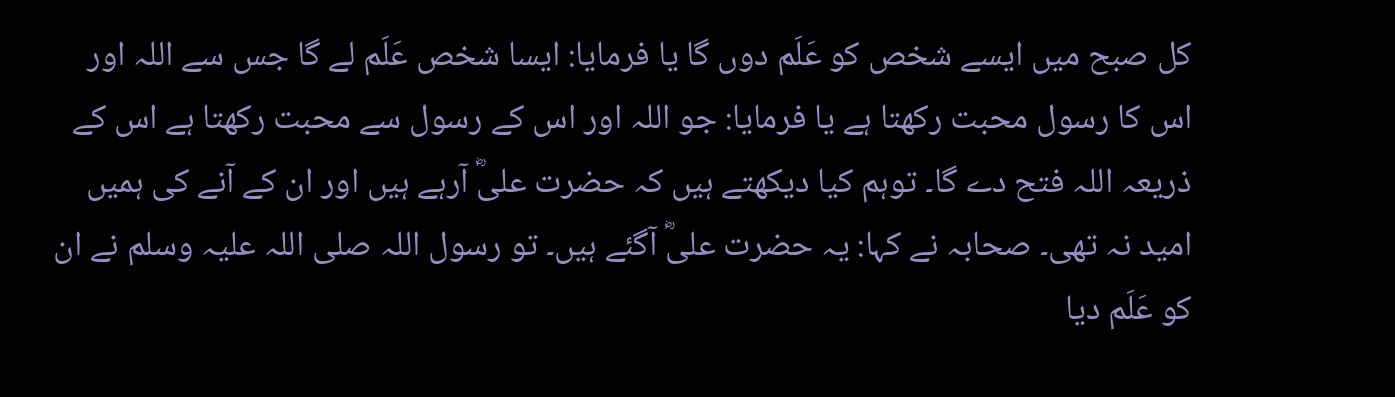کل صبح میں ایسے شخص کو عَلَم دوں گا یا فرمایا: ایسا شخص عَلَم لے گا جس سے اللہ اور اس کا رسول محبت رکھتا ہے یا فرمایا: جو اللہ اور اس کے رسول سے محبت رکھتا ہے اس کے ذریعہ اللہ فتح دے گا۔ توہم کیا دیکھتے ہیں کہ حضرت علیؓ آرہے ہیں اور ان کے آنے کی ہمیں امید نہ تھی۔ صحابہ نے کہا: یہ حضرت علیؓ آگئے ہیں۔ تو رسول اللہ صلی اللہ علیہ وسلم نے ان کو عَلَم دیا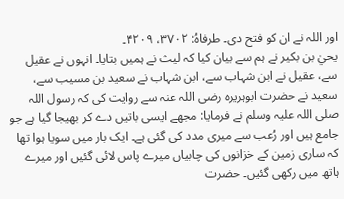اور اللہ نے ان کو فتح دی۔ طرفاہُ: ۳۷۰۲، ۴۲۰۹۔
یحيٰ بن بکیر نے ہم سے بیان کیا کہ لیث نے ہمیں بتایا۔ انہوں نے عقیل سے، عقیل نے ابن شہاب سے، ابن شہاب نے سعید بن مسیب سے، سعید نے حضرت ابوہریرہ رضی اللہ عنہ سے روایت کی کہ رسول اللہ صلی اللہ علیہ وسلم نے فرمایا: مجھے ایسی باتیں دے کر بھیجا گیا ہے جو جامع ہیں اور رُعب سے میری مدد کی گئی ہے۔ ایک بار میں سویا ہوا تھا کہ ساری زمین کے خزانوں کی چابیاں میرے پاس لائی گئیں اور میرے ہاتھ میں رکھی گئیں۔ حضرت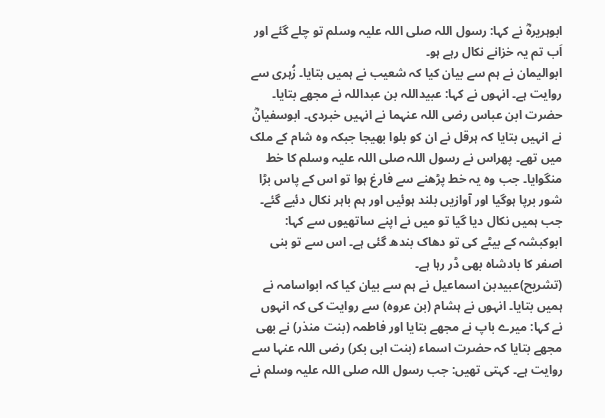ابوہریرہؓ نے کہا: رسول اللہ صلی اللہ علیہ وسلم تو چلے گئے اور اَب تم یہ خزانے نکال رہے ہو۔
ابوالیمان نے ہم سے بیان کیا کہ شعیب نے ہمیں بتایا۔ زُہری سے روایت ہے۔ انہوں نے کہا: عبیداللہ بن عبداللہ نے مجھے بتایا۔ حضرت ابن عباس رضی اللہ عنہما نے انہیں خبردی۔ ابوسفیانؓ نے انہیں بتایا کہ ہرقل نے ان کو بلوا بھیجا جبکہ وہ شام کے ملک میں تھے۔ پھراس نے رسول اللہ صلی اللہ علیہ وسلم کا خط منگوایا۔ جب وہ یہ خط پڑھنے سے فارغ ہوا تو اس کے پاس بڑا شور برپا ہوگیا اور آوازیں بلند ہوئیں اور ہم باہر نکال دئیے گئے۔ جب ہمیں نکال دیا گیا تو میں نے اپنے ساتھیوں سے کہا: ابوکبشہ کے بیٹے کی تو دھاک بندھ گئی ہے۔ اس سے تو بنی اصفر کا بادشاہ بھی ڈر رہا ہے۔
(تشریح)عبیدبن اسماعیل نے ہم سے بیان کیا کہ ابواسامہ نے ہمیں بتایا۔ انہوں نے ہشام (بن عروہ) سے روایت کی کہ انہوں نے کہا: میرے باپ نے مجھے بتایا اور فاطمہ (بنت منذر) نے بھی مجھے بتایا کہ حضرت اسماء (بنت ابی بکر) رضی اللہ عنہا سے روایت ہے۔ کہتی تھیں: جب رسول اللہ صلی اللہ علیہ وسلم نے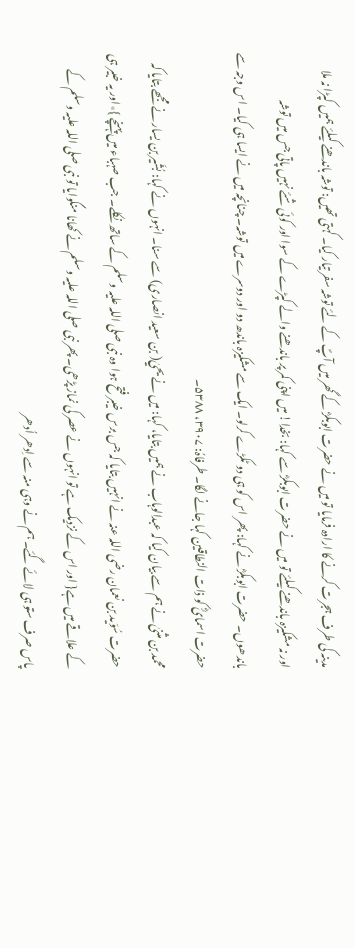مدینہ کی طرف ہجرت کرنے کا ارادہ فرمایا تو میں نے حضرت ابوبکرؓ کے گھر میں آپؐ کے لئے توشہ سفر تیار کیا۔ کہتی تھیں: توشہ باندھنے کیلئے ہمیں کپڑا نہ ملا اور نہ مشکیزہ باندھنے کیلئے تو میں نے حضرت ابوبکرؓ سے کہا: بخدا! میں اپنی کمر پر باندھنے والے کپڑے کے سوا اور کوئی شئے نہیں پاتی جس میں توشہ باندھوں۔ حضرت ابوبکرؓ نے کہا: پھر اس کو ہی دو ٹکڑے کرلو۔ ایک سے مشکیزہ باندھ دو اور دوسرے میں توشہ۔ چنانچہ میں نے ایسا ہی کیا۔ اس وجہ سے حضرت اسمائؓ کو ذات النطاقین کہا جانے لگا۔ طرفاہُ: ۳۹۰۷، ۵۳۸۸۔
محمد بن مثنیٰ نے ہم سے بیان کیا کہ عبدالوہاب نے ہمیں بتایا، کہا: میں نے یحيٰ( بن سعید انصاری) سے سنا۔ انہوں نے کہا: بُشَیر بن یسار نے مجھے بتایا کہ حضرت سُوَید بن نعمان رضی اللہ عنہ نے انہیں بتایا کہ جس برس خیبر فتح ہوا وہ نبی صلی اللہ علیہ وسلم کے ساتھ نکلے۔ جب صہباء میں پہنچے }٭اور یہ خبیر ہی کے علاقے میں ہے{ اور اس کے نزدیک ہے تو انہوں نے عصر کی نماز پڑھی۔ پھر نبی صلی اللہ علیہ وسلم نے کھانا منگوایا تو نبی صلی اللہ علیہ وسلم کے پاس صرف ستو ہی لائے گئے۔ ہم نے وہی منہ سے اِدھر اُدھر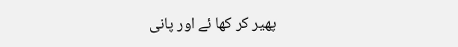پھیر کر کھا ئے اور پانی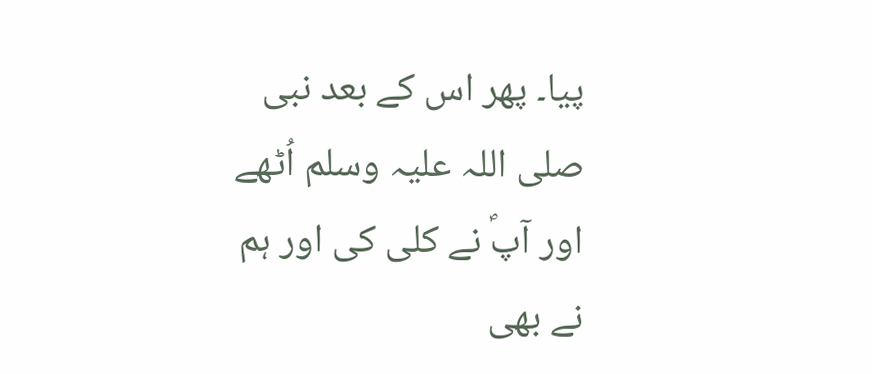پیا۔ پھر اس کے بعد نبی صلی اللہ علیہ وسلم اُٹھے اور آپؐ نے کلی کی اور ہم نے بھی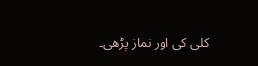کلی کی اور نماز پڑھی۔